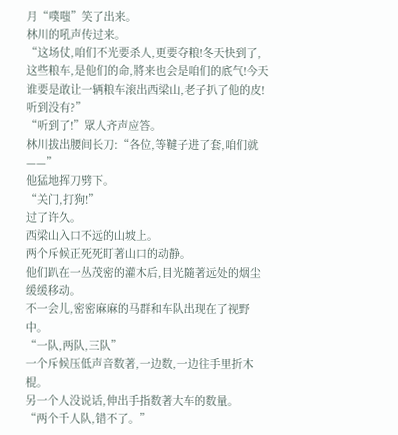月“噗嗤”笑了出来。
林川的吼声传过来。
“这场仗,咱们不光要杀人,更要夺粮!冬天快到了,这些粮车,是他们的命,將来也会是咱们的底气!今天谁要是敢让一辆粮车滚出西梁山,老子扒了他的皮!听到没有?”
“听到了!”眾人齐声应答。
林川拔出腰间长刀:“各位,等韃子进了套,咱们就——”
他猛地挥刀劈下。
“关门,打狗!”
过了许久。
西梁山入口不远的山坡上。
两个斥候正死死盯著山口的动静。
他们趴在一丛茂密的灌木后,目光隨著远处的烟尘缓缓移动。
不一会儿,密密麻麻的马群和车队出现在了视野中。
“一队,两队,三队”
一个斥候压低声音数著,一边数,一边往手里折木棍。
另一个人没说话,伸出手指数著大车的数量。
“两个千人队,错不了。”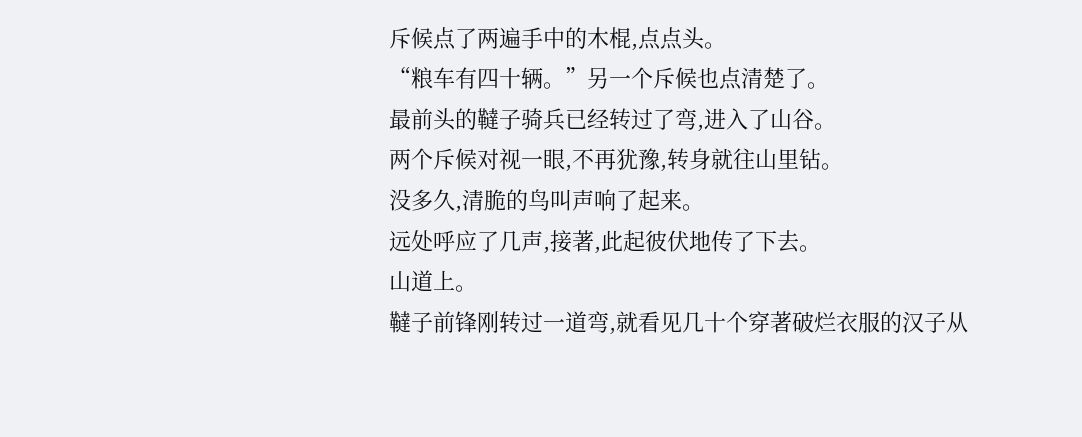斥候点了两遍手中的木棍,点点头。
“粮车有四十辆。”另一个斥候也点清楚了。
最前头的韃子骑兵已经转过了弯,进入了山谷。
两个斥候对视一眼,不再犹豫,转身就往山里钻。
没多久,清脆的鸟叫声响了起来。
远处呼应了几声,接著,此起彼伏地传了下去。
山道上。
韃子前锋刚转过一道弯,就看见几十个穿著破烂衣服的汉子从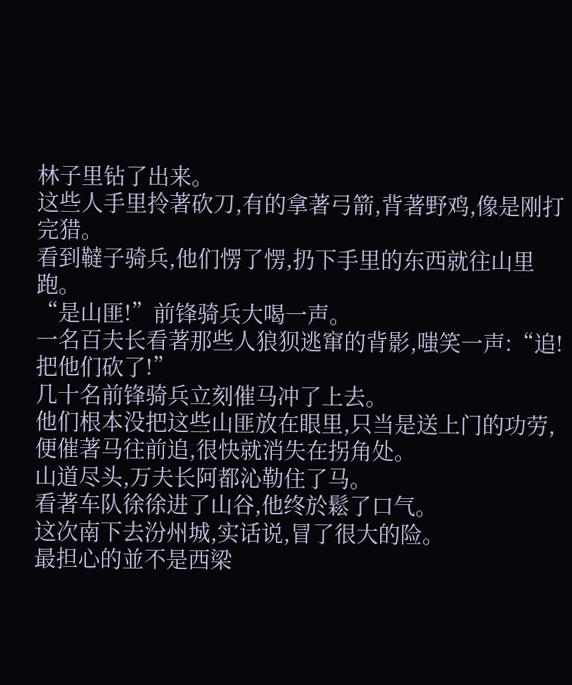林子里钻了出来。
这些人手里拎著砍刀,有的拿著弓箭,背著野鸡,像是刚打完猎。
看到韃子骑兵,他们愣了愣,扔下手里的东西就往山里跑。
“是山匪!”前锋骑兵大喝一声。
一名百夫长看著那些人狼狈逃窜的背影,嗤笑一声:“追!把他们砍了!”
几十名前锋骑兵立刻催马冲了上去。
他们根本没把这些山匪放在眼里,只当是送上门的功劳,便催著马往前追,很快就消失在拐角处。
山道尽头,万夫长阿都沁勒住了马。
看著车队徐徐进了山谷,他终於鬆了口气。
这次南下去汾州城,实话说,冒了很大的险。
最担心的並不是西梁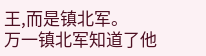王,而是镇北军。
万一镇北军知道了他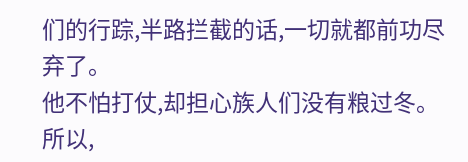们的行踪,半路拦截的话,一切就都前功尽弃了。
他不怕打仗,却担心族人们没有粮过冬。
所以,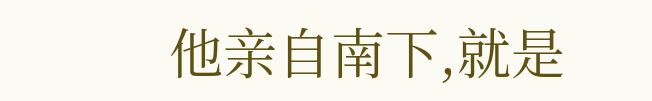他亲自南下,就是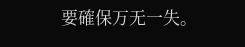要確保万无一失。